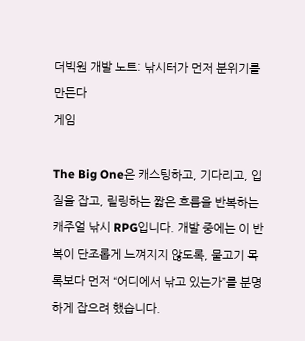더빅원 개발 노트: 낚시터가 먼저 분위기를 만든다
게임

The Big One은 캐스팅하고, 기다리고, 입질을 잡고, 릴링하는 짧은 흐름을 반복하는 캐주얼 낚시 RPG입니다. 개발 중에는 이 반복이 단조롭게 느껴지지 않도록, 물고기 목록보다 먼저 “어디에서 낚고 있는가”를 분명하게 잡으려 했습니다.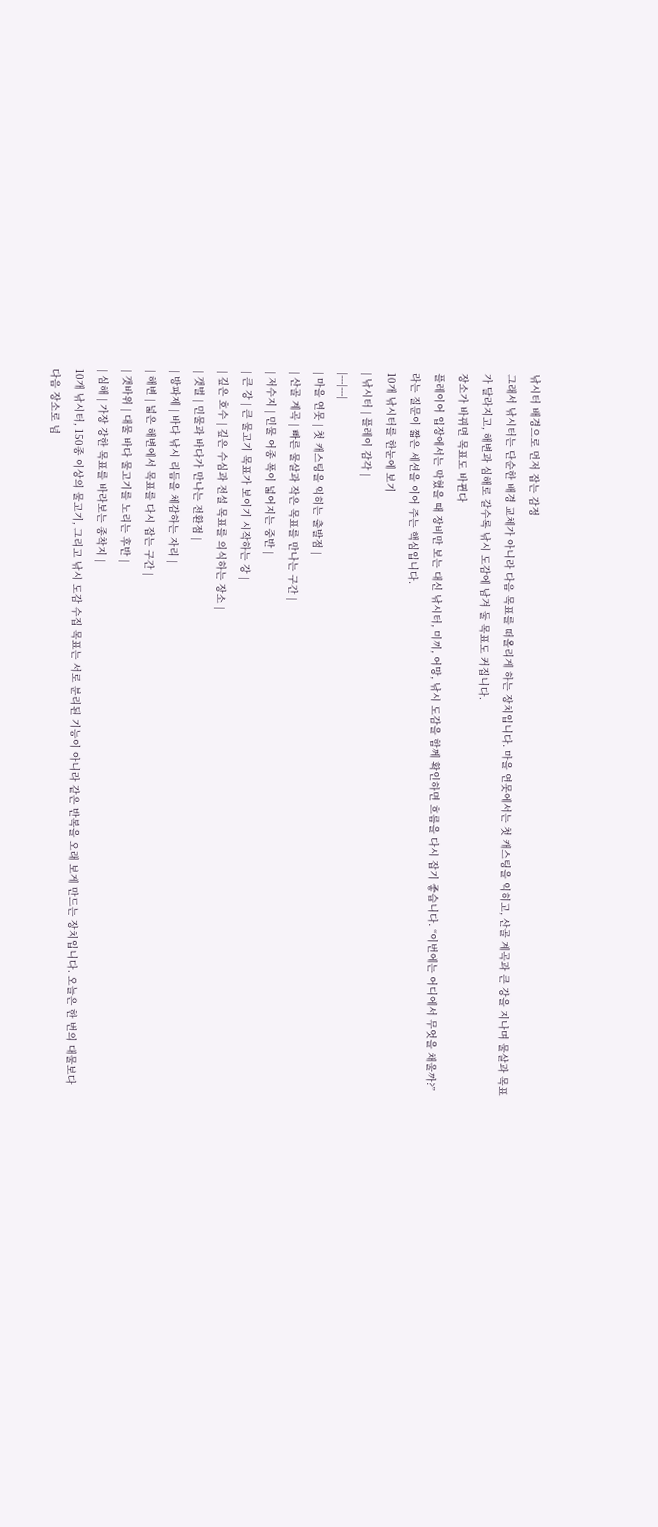낚시터 배경으로 먼저 잡는 감정
그래서 낚시터는 단순한 배경 교체가 아니라 다음 목표를 떠올리게 하는 장치입니다. 마을 연못에서는 첫 캐스팅을 익히고, 산골 계곡과 큰 강을 지나며 물살과 목표가 달라지고, 해변과 심해로 갈수록 낚시 도감에 남겨 둘 목표도 커집니다.
장소가 바뀌면 목표도 바뀐다
플레이어 입장에서는 막혔을 때 장비만 보는 대신 낚시터, 미끼, 어망, 낚시 도감을 함께 확인하면 흐름을 다시 잡기 좋습니다. “이번에는 어디에서 무엇을 채울까?”라는 질문이 짧은 세션을 이어 주는 핵심입니다.
10개 낚시터를 한눈에 보기
| 낚시터 | 플레이 감각 |
|---|---|
| 마을 연못 | 첫 캐스팅을 익히는 출발점 |
| 산골 계곡 | 빠른 물살과 작은 목표를 만나는 구간 |
| 저수지 | 민물 어종 폭이 넓어지는 중반 |
| 큰 강 | 큰 물고기 목표가 보이기 시작하는 강 |
| 깊은 호수 | 깊은 수심과 전설 목표를 의식하는 장소 |
| 갯벌 | 민물과 바다가 만나는 전환점 |
| 방파제 | 바다 낚시 리듬을 체감하는 자리 |
| 해변 | 넓은 해변에서 목표를 다시 잡는 구간 |
| 갯바위 | 대물 바다 물고기를 노리는 후반 |
| 심해 | 가장 강한 목표를 바라보는 종착지 |
10개 낚시터, 150종 이상의 물고기, 그리고 낚시 도감 수집 목표는 서로 분리된 기능이 아니라 같은 반복을 오래 보게 만드는 장치입니다. 오늘은 한 번의 대물보다 다음 장소로 넘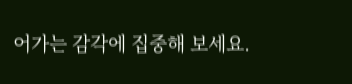어가는 감각에 집중해 보세요.